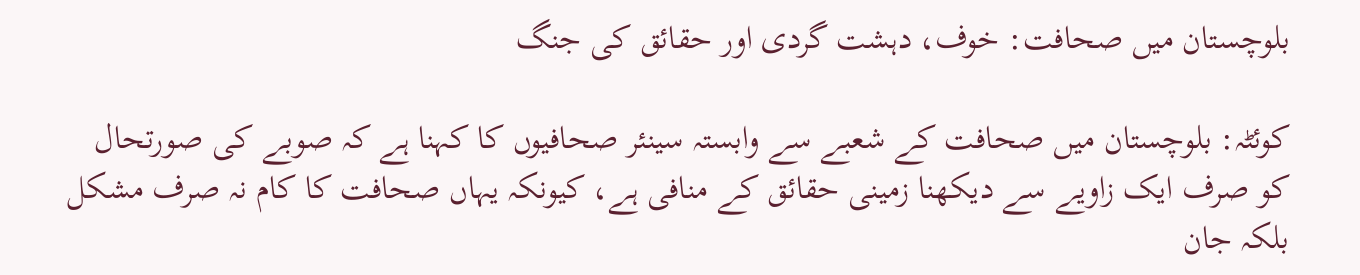بلوچستان میں صحافت: خوف، دہشت گردی اور حقائق کی جنگ

کوئٹہ: بلوچستان میں صحافت کے شعبے سے وابستہ سینئر صحافیوں کا کہنا ہے کہ صوبے کی صورتحال کو صرف ایک زاویے سے دیکھنا زمینی حقائق کے منافی ہے، کیونکہ یہاں صحافت کا کام نہ صرف مشکل بلکہ جان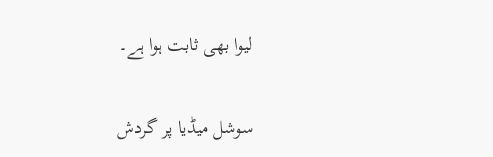لیوا بھی ثابت ہوا ہے۔

سوشل میڈیا پر گردش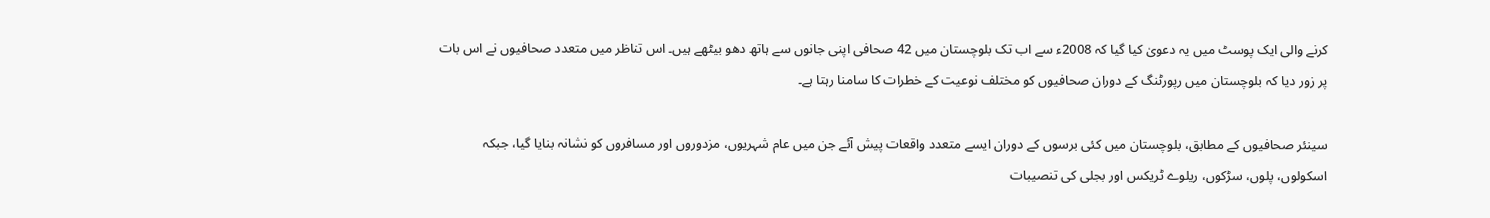کرنے والی ایک پوسٹ میں یہ دعویٰ کیا گیا کہ 2008ء سے اب تک بلوچستان میں 42 صحافی اپنی جانوں سے ہاتھ دھو بیٹھے ہیں۔ اس تناظر میں متعدد صحافیوں نے اس بات پر زور دیا کہ بلوچستان میں رپورٹنگ کے دوران صحافیوں کو مختلف نوعیت کے خطرات کا سامنا رہتا ہے۔

سینئر صحافیوں کے مطابق، بلوچستان میں کئی برسوں کے دوران ایسے متعدد واقعات پیش آئے جن میں عام شہریوں، مزدوروں اور مسافروں کو نشانہ بنایا گیا، جبکہ اسکولوں، پلوں، سڑکوں، ریلوے ٹریکس اور بجلی کی تنصیبات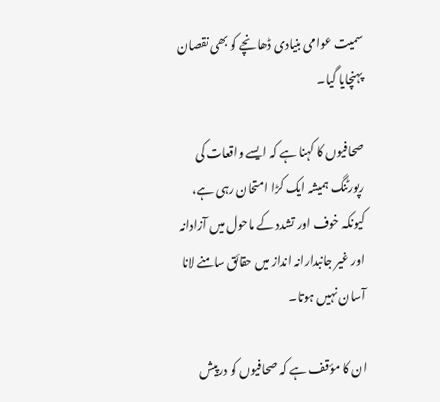سمیت عوامی بنیادی ڈھانچے کو بھی نقصان پہنچایا گیا۔

صحافیوں کا کہنا ہے کہ ایسے واقعات کی رپورٹنگ ہمیشہ ایک کڑا امتحان رہی ہے، کیونکہ خوف اور تشدد کے ماحول میں آزادانہ اور غیر جانبدارانہ انداز میں حقائق سامنے لانا آسان نہیں ہوتا۔

ان کا مؤقف ہے کہ صحافیوں کو درپیش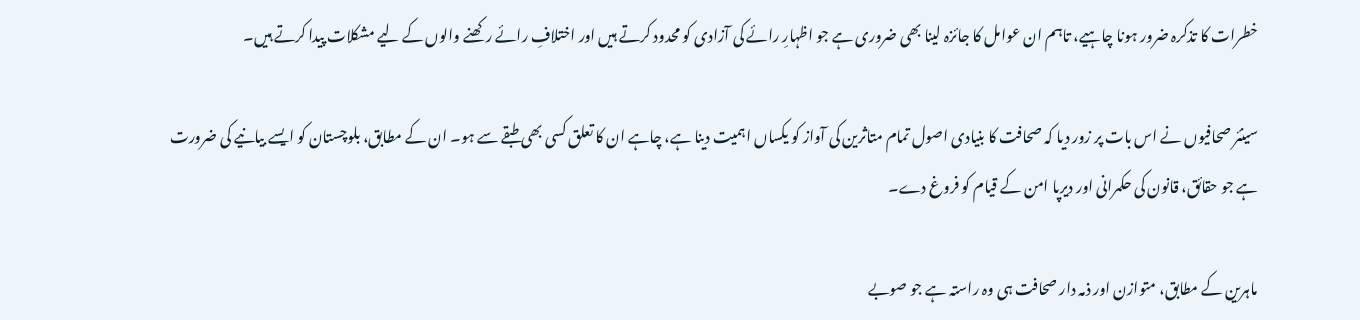خطرات کا تذکرہ ضرور ہونا چاہیے، تاہم ان عوامل کا جائزہ لینا بھی ضروری ہے جو اظہارِ رائے کی آزادی کو محدود کرتے ہیں اور اختلافِ رائے رکھنے والوں کے لیے مشکلات پیدا کرتے ہیں۔

سینئر صحافیوں نے اس بات پر زور دیا کہ صحافت کا بنیادی اصول تمام متاثرین کی آواز کو یکساں اہمیت دینا ہے، چاہے ان کا تعلق کسی بھی طبقے سے ہو۔ ان کے مطابق، بلوچستان کو ایسے بیانیے کی ضرورت ہے جو حقائق، قانون کی حکمرانی اور دیرپا امن کے قیام کو فروغ دے۔

ماہرین کے مطابق، متوازن اور ذمہ دار صحافت ہی وہ راستہ ہے جو صوبے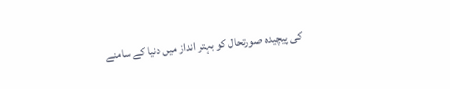کی پیچیدہ صورتحال کو بہتر انداز میں دنیا کے سامنے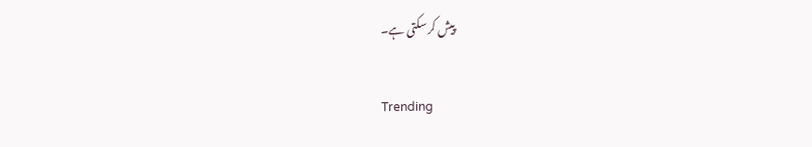پیش کر سکتی ہے۔

Trending